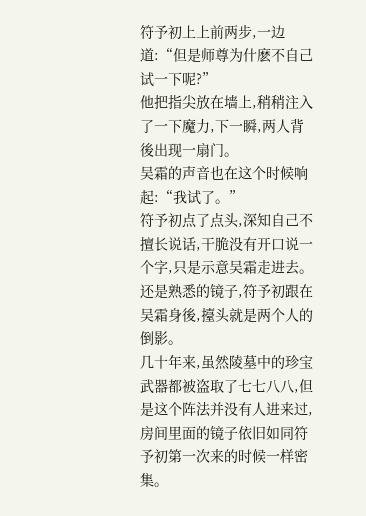符予初上上前两步,一边道:“但是师尊为什麽不自己试一下呢?”
他把指尖放在墙上,稍稍注入了一下魔力,下一瞬,两人背後出现一扇门。
吴霜的声音也在这个时候响起:“我试了。”
符予初点了点头,深知自己不擅长说话,干脆没有开口说一个字,只是示意吴霜走进去。
还是熟悉的镜子,符予初跟在吴霜身後,擡头就是两个人的倒影。
几十年来,虽然陵墓中的珍宝武器都被盗取了七七八八,但是这个阵法并没有人进来过,房间里面的镜子依旧如同符予初第一次来的时候一样密集。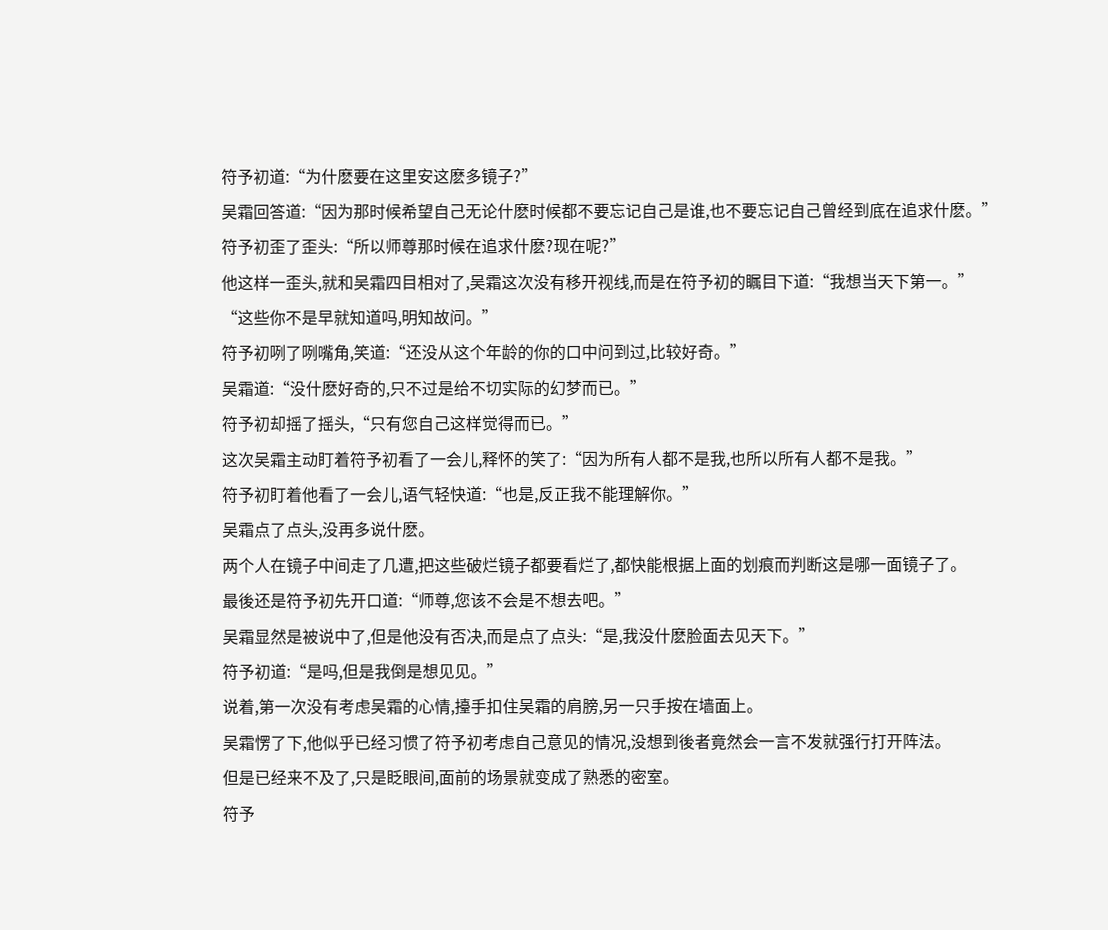符予初道:“为什麽要在这里安这麽多镜子?”
吴霜回答道:“因为那时候希望自己无论什麽时候都不要忘记自己是谁,也不要忘记自己曾经到底在追求什麽。”
符予初歪了歪头:“所以师尊那时候在追求什麽?现在呢?”
他这样一歪头,就和吴霜四目相对了,吴霜这次没有移开视线,而是在符予初的瞩目下道:“我想当天下第一。”
“这些你不是早就知道吗,明知故问。”
符予初咧了咧嘴角,笑道:“还没从这个年龄的你的口中问到过,比较好奇。”
吴霜道:“没什麽好奇的,只不过是给不切实际的幻梦而已。”
符予初却摇了摇头,“只有您自己这样觉得而已。”
这次吴霜主动盯着符予初看了一会儿,释怀的笑了:“因为所有人都不是我,也所以所有人都不是我。”
符予初盯着他看了一会儿,语气轻快道:“也是,反正我不能理解你。”
吴霜点了点头,没再多说什麽。
两个人在镜子中间走了几遭,把这些破烂镜子都要看烂了,都快能根据上面的划痕而判断这是哪一面镜子了。
最後还是符予初先开口道:“师尊,您该不会是不想去吧。”
吴霜显然是被说中了,但是他没有否决,而是点了点头:“是,我没什麽脸面去见天下。”
符予初道:“是吗,但是我倒是想见见。”
说着,第一次没有考虑吴霜的心情,擡手扣住吴霜的肩膀,另一只手按在墙面上。
吴霜愣了下,他似乎已经习惯了符予初考虑自己意见的情况,没想到後者竟然会一言不发就强行打开阵法。
但是已经来不及了,只是眨眼间,面前的场景就变成了熟悉的密室。
符予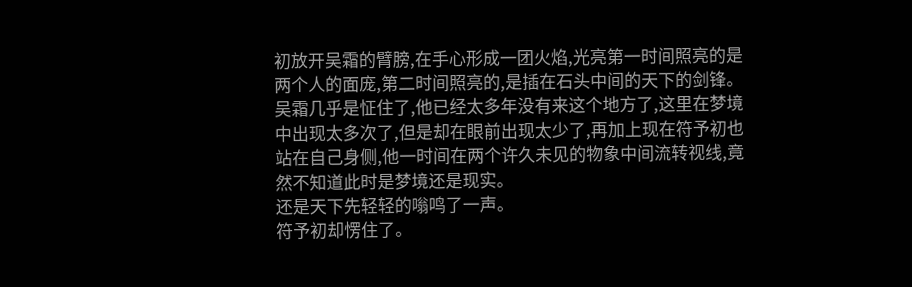初放开吴霜的臂膀,在手心形成一团火焰,光亮第一时间照亮的是两个人的面庞,第二时间照亮的,是插在石头中间的天下的剑锋。
吴霜几乎是怔住了,他已经太多年没有来这个地方了,这里在梦境中出现太多次了,但是却在眼前出现太少了,再加上现在符予初也站在自己身侧,他一时间在两个许久未见的物象中间流转视线,竟然不知道此时是梦境还是现实。
还是天下先轻轻的嗡鸣了一声。
符予初却愣住了。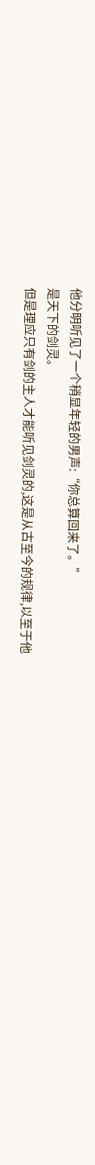他分明听见了一个稍显年轻的男声:“你总算回来了。”
是天下的剑灵。
但是理应只有剑的主人才能听见剑灵的,这是从古至今的规律,以至于他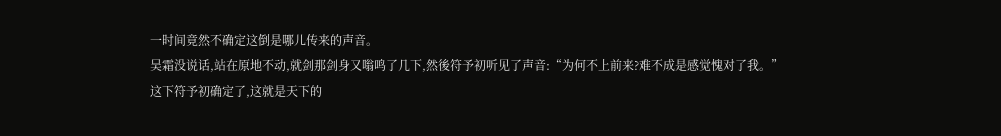一时间竟然不确定这倒是哪儿传来的声音。
吴霜没说话,站在原地不动,就剑那剑身又嗡鸣了几下,然後符予初听见了声音:“为何不上前来?难不成是感觉愧对了我。”
这下符予初确定了,这就是天下的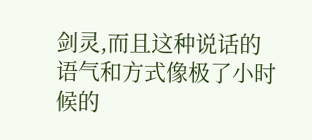剑灵,而且这种说话的语气和方式像极了小时候的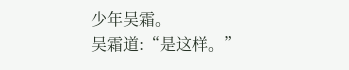少年吴霜。
吴霜道:“是这样。”